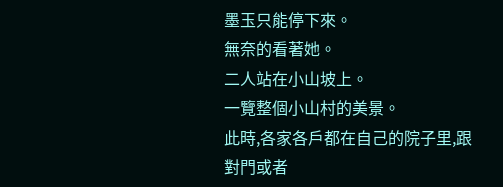墨玉只能停下來。
無奈的看著她。
二人站在小山坡上。
一覽整個小山村的美景。
此時,各家各戶都在自己的院子里,跟對門或者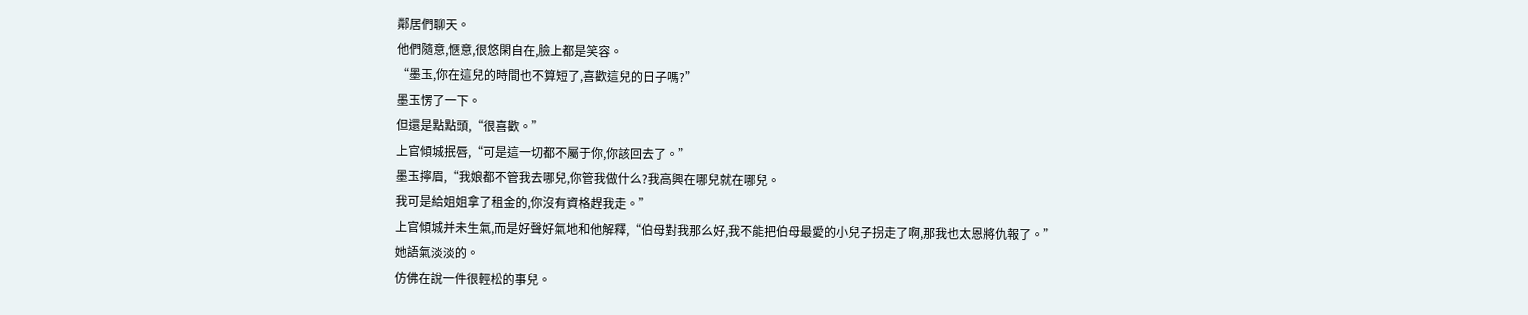鄰居們聊天。
他們隨意,愜意,很悠閑自在,臉上都是笑容。
“墨玉,你在這兒的時間也不算短了,喜歡這兒的日子嗎?”
墨玉愣了一下。
但還是點點頭,“很喜歡。”
上官傾城抿唇,“可是這一切都不屬于你,你該回去了。”
墨玉擰眉,“我娘都不管我去哪兒,你管我做什么?我高興在哪兒就在哪兒。
我可是給姐姐拿了租金的,你沒有資格趕我走。”
上官傾城并未生氣,而是好聲好氣地和他解釋,“伯母對我那么好,我不能把伯母最愛的小兒子拐走了啊,那我也太恩將仇報了。”
她語氣淡淡的。
仿佛在說一件很輕松的事兒。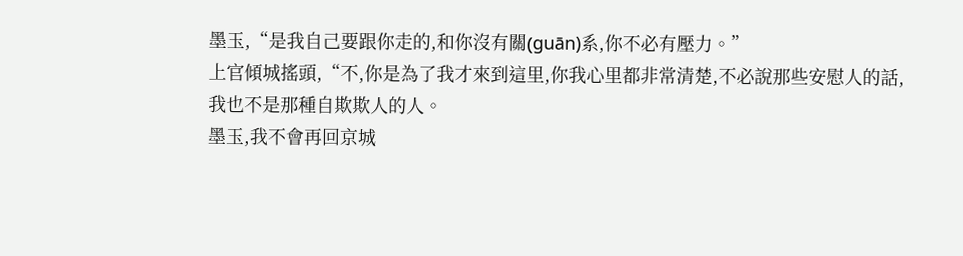墨玉,“是我自己要跟你走的,和你沒有關(guān)系,你不必有壓力。”
上官傾城搖頭,“不,你是為了我才來到這里,你我心里都非常清楚,不必說那些安慰人的話,我也不是那種自欺欺人的人。
墨玉,我不會再回京城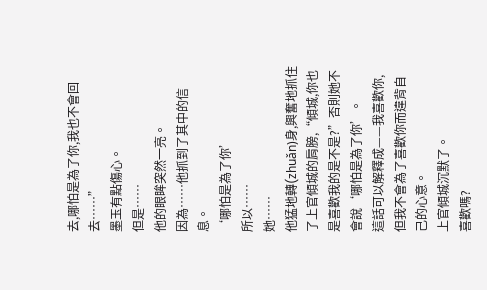去,哪怕是為了你,我也不會回去……”
墨玉有點傷心。
但是……
他的眼眸突然一亮。
因為……他抓到了其中的信息。
‘哪怕是為了你’
所以……
她……
他猛地轉(zhuǎn)身,興奮地抓住了上官傾城的肩膀,“傾城,你也是喜歡我的是不是?”否則她不會說‘哪怕是為了你’。
這話可以解釋成——我喜歡你,但我不會為了喜歡你而違背自己的心意。
上官傾城沉默了。
喜歡嗎?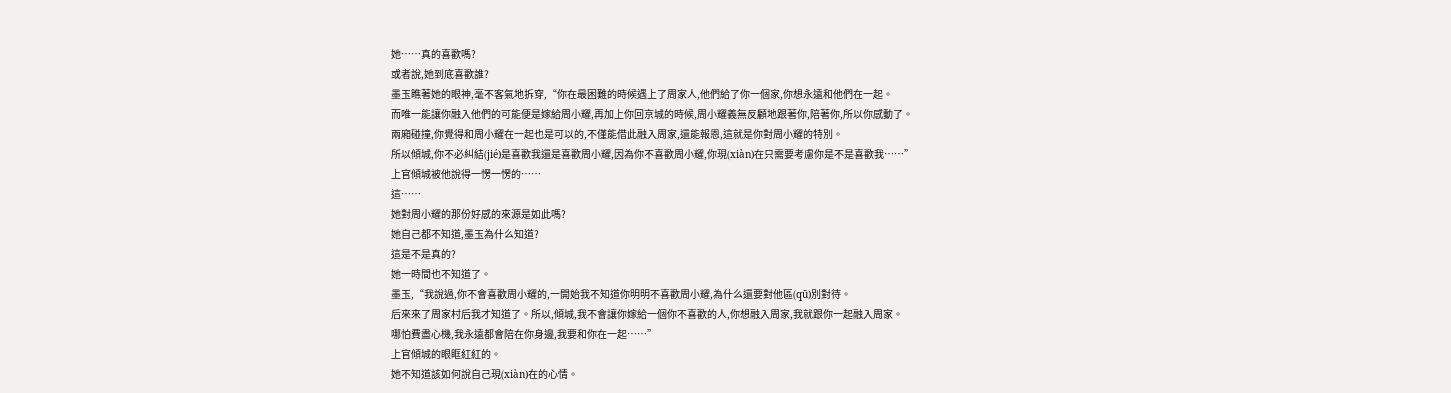她……真的喜歡嗎?
或者說,她到底喜歡誰?
墨玉瞧著她的眼神,毫不客氣地拆穿,“你在最困難的時候遇上了周家人,他們給了你一個家,你想永遠和他們在一起。
而唯一能讓你融入他們的可能便是嫁給周小耀,再加上你回京城的時候,周小耀義無反顧地跟著你,陪著你,所以你感動了。
兩廂碰撞,你覺得和周小耀在一起也是可以的,不僅能借此融入周家,還能報恩,這就是你對周小耀的特別。
所以傾城,你不必糾結(jié)是喜歡我還是喜歡周小耀,因為你不喜歡周小耀,你現(xiàn)在只需要考慮你是不是喜歡我……”
上官傾城被他說得一愣一愣的……
這……
她對周小耀的那份好感的來源是如此嗎?
她自己都不知道,墨玉為什么知道?
這是不是真的?
她一時間也不知道了。
墨玉,“我說過,你不會喜歡周小耀的,一開始我不知道你明明不喜歡周小耀,為什么還要對他區(qū)別對待。
后來來了周家村后我才知道了。所以,傾城,我不會讓你嫁給一個你不喜歡的人,你想融入周家,我就跟你一起融入周家。
哪怕費盡心機,我永遠都會陪在你身邊,我要和你在一起……”
上官傾城的眼眶紅紅的。
她不知道該如何說自己現(xiàn)在的心情。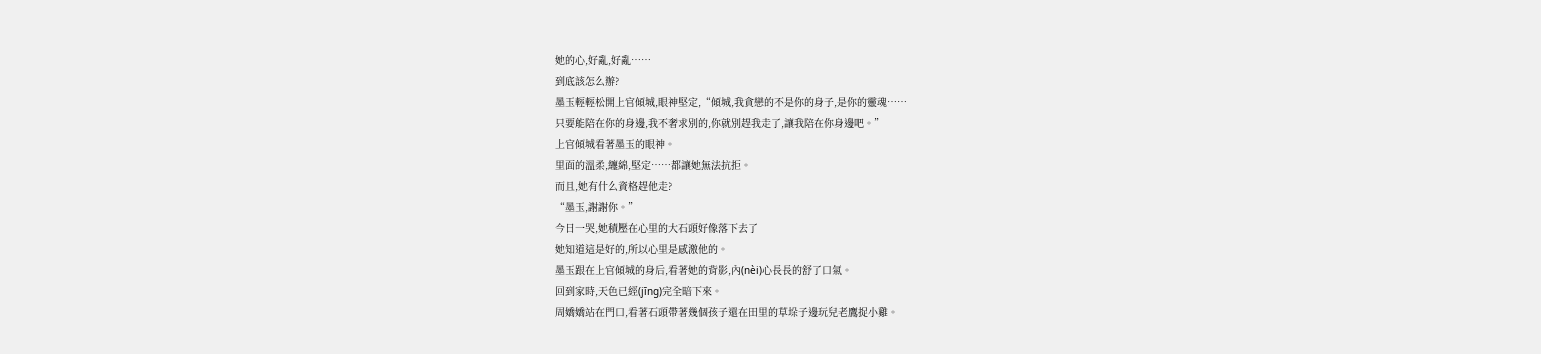她的心,好亂,好亂……
到底該怎么辦?
墨玉輕輕松開上官傾城,眼神堅定,“傾城,我貪戀的不是你的身子,是你的靈魂……
只要能陪在你的身邊,我不奢求別的,你就別趕我走了,讓我陪在你身邊吧。”
上官傾城看著墨玉的眼神。
里面的溫柔,纏綿,堅定……都讓她無法抗拒。
而且,她有什么資格趕他走?
“墨玉,謝謝你。”
今日一哭,她積壓在心里的大石頭好像落下去了
她知道這是好的,所以心里是感激他的。
墨玉跟在上官傾城的身后,看著她的背影,內(nèi)心長長的舒了口氣。
回到家時,天色已經(jīng)完全暗下來。
周嬌嬌站在門口,看著石頭帶著幾個孩子還在田里的草垛子邊玩兒老鷹捉小雞。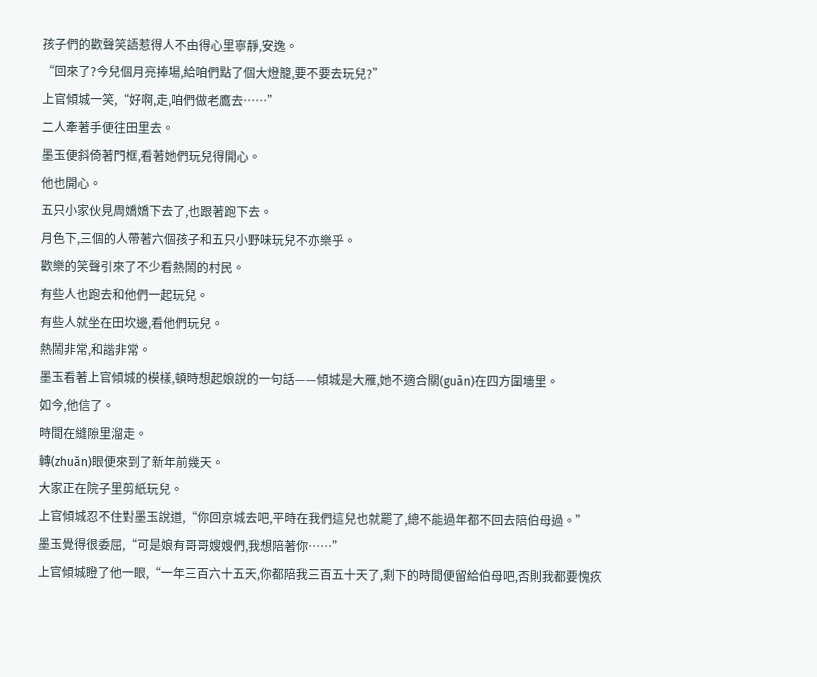孩子們的歡聲笑語惹得人不由得心里寧靜,安逸。
“回來了?今兒個月亮捧場,給咱們點了個大燈籠,要不要去玩兒?”
上官傾城一笑,“好啊,走,咱們做老鷹去……”
二人牽著手便往田里去。
墨玉便斜倚著門框,看著她們玩兒得開心。
他也開心。
五只小家伙見周嬌嬌下去了,也跟著跑下去。
月色下,三個的人帶著六個孩子和五只小野味玩兒不亦樂乎。
歡樂的笑聲引來了不少看熱鬧的村民。
有些人也跑去和他們一起玩兒。
有些人就坐在田坎邊,看他們玩兒。
熱鬧非常,和諧非常。
墨玉看著上官傾城的模樣,頓時想起娘說的一句話——傾城是大雁,她不適合關(guān)在四方圍墻里。
如今,他信了。
時間在縫隙里溜走。
轉(zhuǎn)眼便來到了新年前幾天。
大家正在院子里剪紙玩兒。
上官傾城忍不住對墨玉說道,“你回京城去吧,平時在我們這兒也就罷了,總不能過年都不回去陪伯母過。”
墨玉覺得很委屈,“可是娘有哥哥嫂嫂們,我想陪著你……”
上官傾城瞪了他一眼,“一年三百六十五天,你都陪我三百五十天了,剩下的時間便留給伯母吧,否則我都要愧疚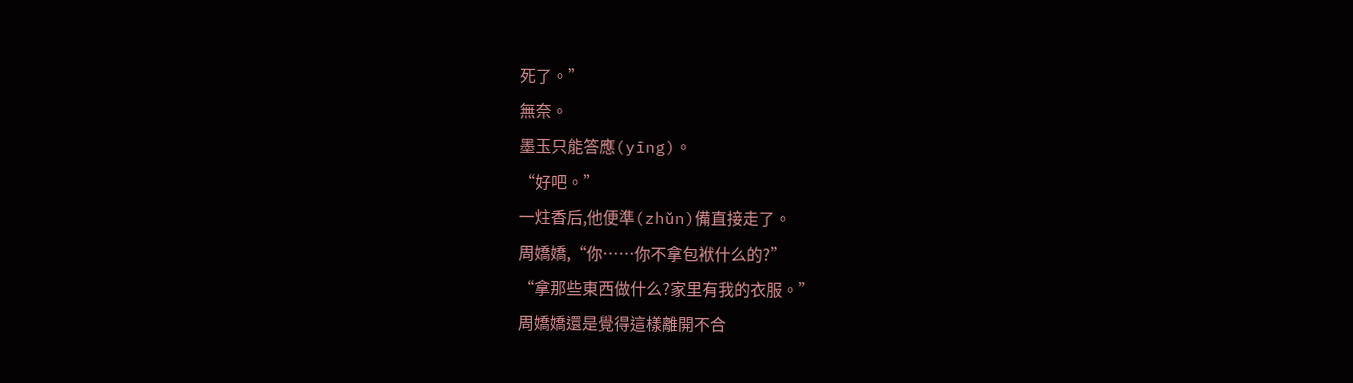死了。”
無奈。
墨玉只能答應(yīng)。
“好吧。”
一炷香后,他便準(zhǔn)備直接走了。
周嬌嬌,“你……你不拿包袱什么的?”
“拿那些東西做什么?家里有我的衣服。”
周嬌嬌還是覺得這樣離開不合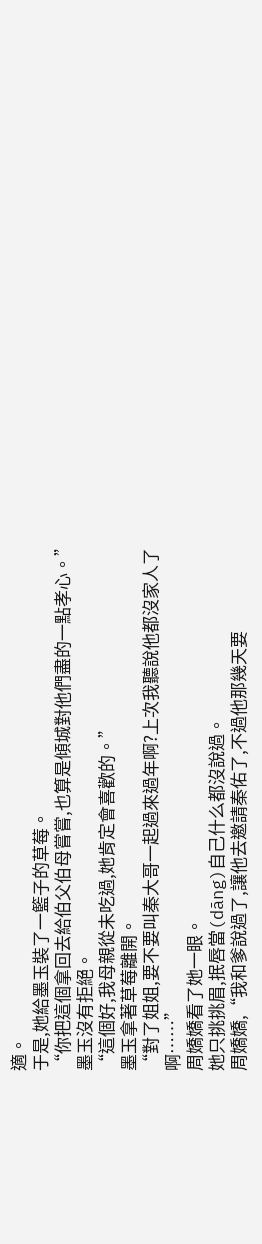適。
于是,她給墨玉裝了一籃子的草莓。
“你把這個拿回去給伯父伯母嘗嘗,也算是傾城對他們盡的一點孝心。”
墨玉沒有拒絕。
“這個好,我母親從未吃過,她肯定會喜歡的。”
墨玉拿著草莓離開。
“對了姐姐,要不要叫秦大哥一起過來過年啊?上次我聽說他都沒家人了啊……”
周嬌嬌看了她一眼。
她只挑挑眉,抿唇當(dāng)自己什么都沒說過。
周嬌嬌,“我和爹說過了,讓他去邀請秦佑了,不過他那幾天要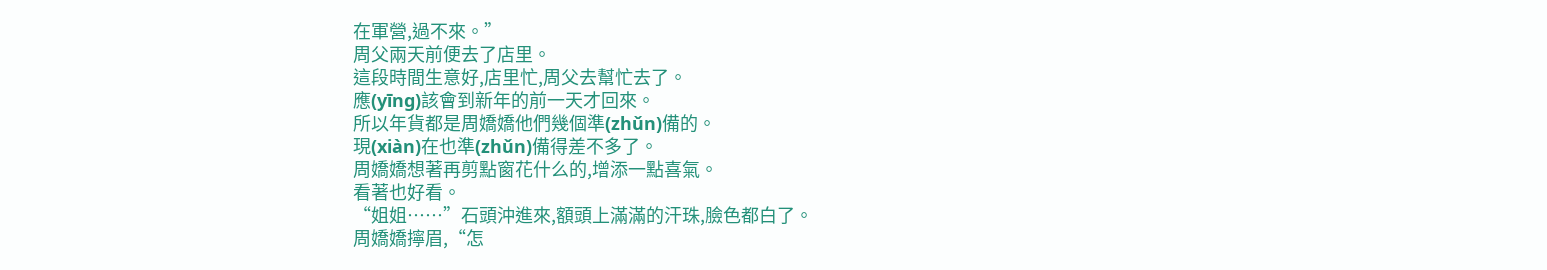在軍營,過不來。”
周父兩天前便去了店里。
這段時間生意好,店里忙,周父去幫忙去了。
應(yīng)該會到新年的前一天才回來。
所以年貨都是周嬌嬌他們幾個準(zhǔn)備的。
現(xiàn)在也準(zhǔn)備得差不多了。
周嬌嬌想著再剪點窗花什么的,增添一點喜氣。
看著也好看。
“姐姐……”石頭沖進來,額頭上滿滿的汗珠,臉色都白了。
周嬌嬌擰眉,“怎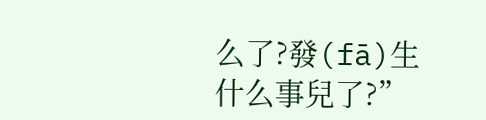么了?發(fā)生什么事兒了?”